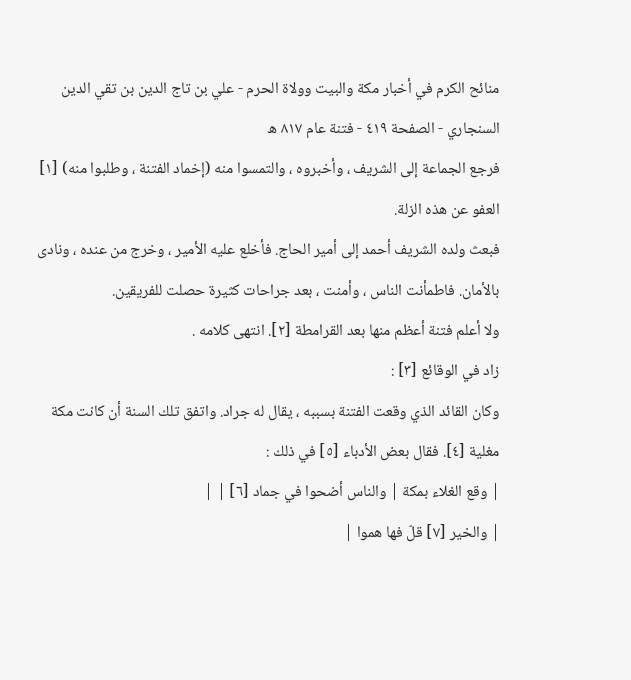منائح الكرم في أخبار مكة والبيت وولاة الحرم - علي بن تاج الدين بن تقي الدين السنجاري - الصفحة ٤١٩ - فتنة عام ٨١٧ ه
فرجع الجماعة إلى الشريف ، وأخبروه ، والتمسوا منه (إخماد الفتنة ، وطلبوا منه) [١] العفو عن هذه الزلة.
فبعث ولده الشريف أحمد إلى أمير الحاج. فأخلع عليه الأمير ، وخرج من عنده ، ونادى بالأمان. فاطمأنت الناس ، وأمنت ، بعد جراحات كثيرة حصلت للفريقين.
ولا أعلم فتنة أعظم منها بعد القرامطة [٢]. انتهى كلامه .
زاد في الوقائع [٣] :
وكان القائد الذي وقعت الفتنة بسببه ، يقال له جراد. واتفق تلك السنة أن كانت مكة مغلية [٤]. فقال بعض الأدباء [٥] في ذلك :
| وقع الغلاء بمكة | والناس أضحوا في جماد [٦] | |
| والخير [٧] قلّ فها هموا |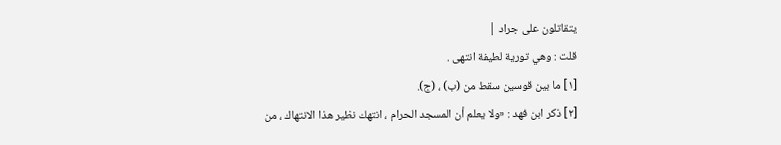يتقاتلون على جراد |
قلت : وهي تورية لطيفة انتهى .
[١] ما بين قوسين سقط من (ب) ، (ج).
[٢] ذكر ابن فهد : «ولا يعلم أن المسجد الحرام ، انتهك نظير هذا الانتهاك ، من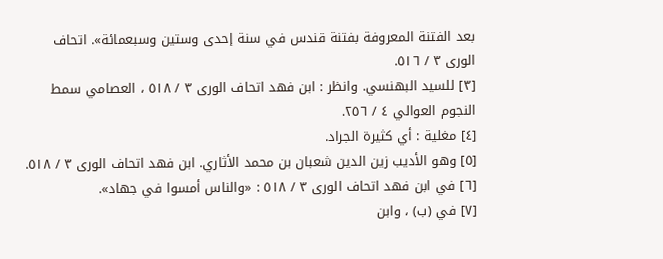بعد الفتنة المعروفة بفتنة قندس في سنة إحدى وستين وسبعمائة». اتحاف الورى ٣ / ٥١٦.
[٣] للسيد البهنسي. وانظر : ابن فهد اتحاف الورى ٣ / ٥١٨ ، العصامي سمط النجوم العوالي ٤ / ٢٥٦.
[٤] مغلية : أي كثيرة الجراد.
[٥] وهو الأديب زين الدين شعبان بن محمد الأثاري. ابن فهد اتحاف الورى ٣ / ٥١٨.
[٦] في ابن فهد اتحاف الورى ٣ / ٥١٨ : «والناس أمسوا في جهاد».
[٧] في (ب) ، وابن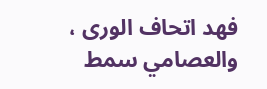فهد اتحاف الورى ، والعصامي سمط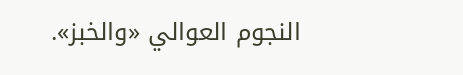النجوم العوالي «والخبز».